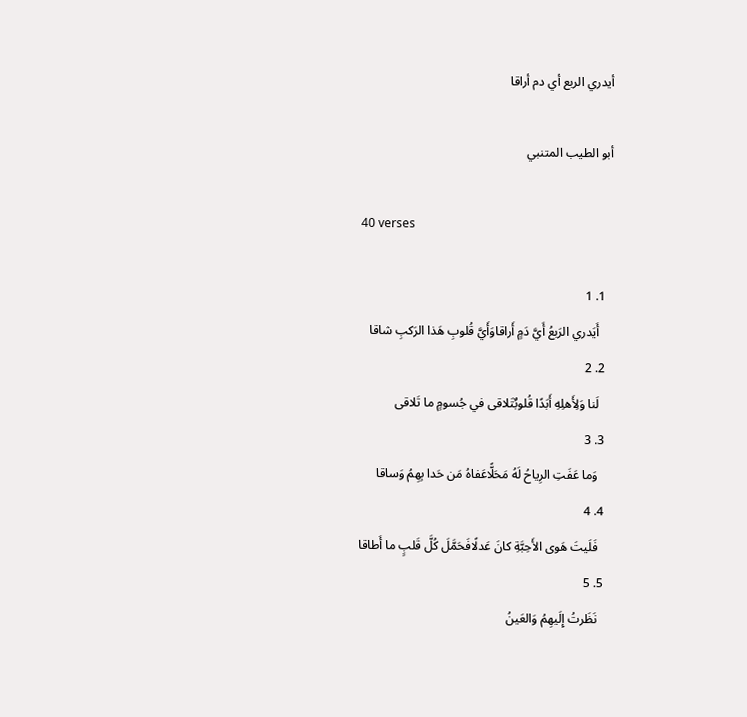أيدري الربع أي دم أراقا

أبو الطيب المتنبي

40 verses

  1. 1
    أَيَدري الرَبعُ أَيَّ دَمٍ أَراقاوَأَيَّ قُلوبِ هَذا الرَكبِ شاقا
  2. 2
    لَنا وَلِأَهلِهِ أَبَدًا قُلوبٌتَلاقى في جُسومٍ ما تَلاقى
  3. 3
    وَما عَفَتِ الرِياحُ لَهُ مَحَلًّاعَفاهُ مَن حَدا بِهِمُ وَساقا
  4. 4
    فَلَيتَ هَوى الأَحِبَّةِ كانَ عَدلًافَحَمَّلَ كُلَّ قَلبٍ ما أَطاقا
  5. 5
    نَظَرتُ إِلَيهِمُ وَالعَينُ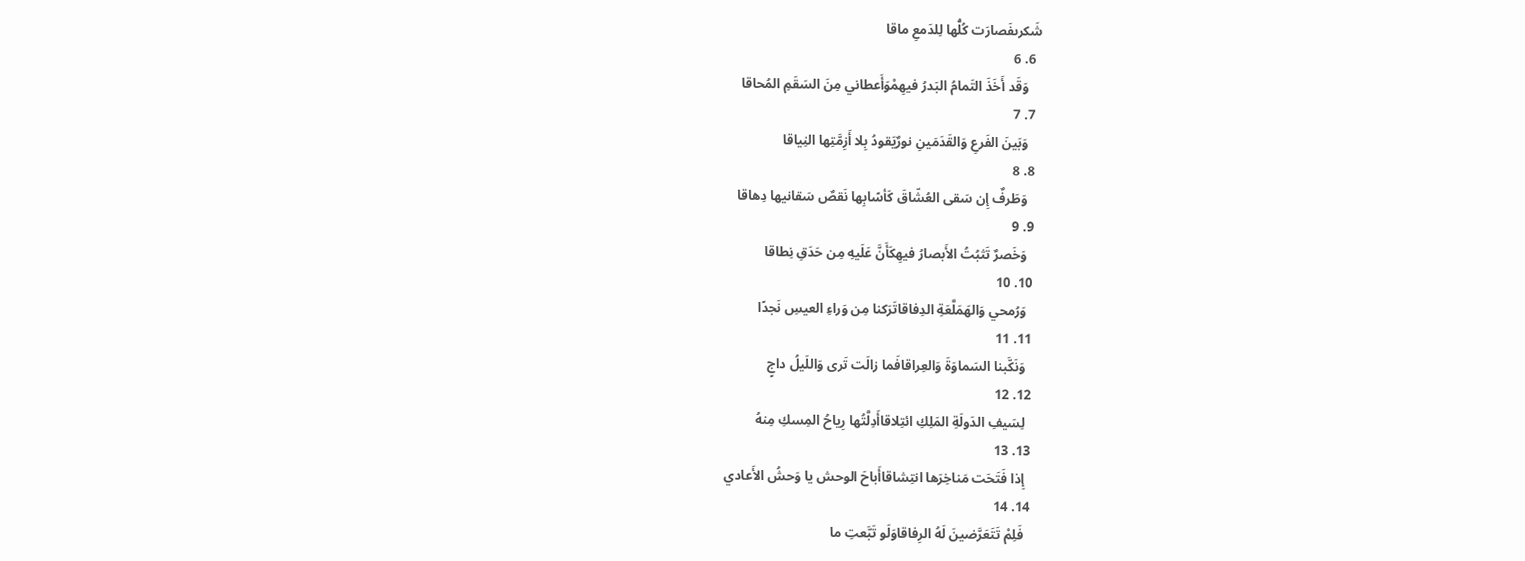شَكرىفَصارَت كُلُّها لِلدَمعِ ماقا
  6. 6
    وَقَد أَخَذَ التَمامُ البَدرُ فيهِمْوَأَعطاني مِنَ السَقَمِ المُحاقا
  7. 7
    وَبَينَ الفَرعِ وَالقَدَمَينِ نورٌيَقودُ بِلا أَزِمَّتِها النِياقا
  8. 8
    وَطَرفٌ إِن سَقى العُشّاقَ كَأسًابِها نَقصٌ سَقانيها دِهاقا
  9. 9
    وَخَصرٌ تَثبُتُ الأَبصارُ فيهِكَأَنَّ عَلَيهِ مِن حَدَقِ نِطاقا
  10. 10
    وَرُمحي وَالهَمَلَّعَةِ الدِفاقاتَرَكنا مِن وَراءِ العيسِ نَجدًا
  11. 11
    وَنَكَّبنا السَماوَةَ وَالعِراقافَما زالَت تَرى وَاللَيلُ داجٍ
  12. 12
    لِسَيفِ الدَولَةِ المَلِكِ ائتِلاقاأَدِلَّتُها رِياحُ المِسكِ مِنهُ
  13. 13
    إِذا فَتَحَت مَناخِرَها انتِشاقاأَباحَ الوحش يا وَحشُ الأَعادي
  14. 14
    فَلِمْ تَتَعَرَّضينَ لَهُ الرِفاقاوَلَو تَبَّعتِ ما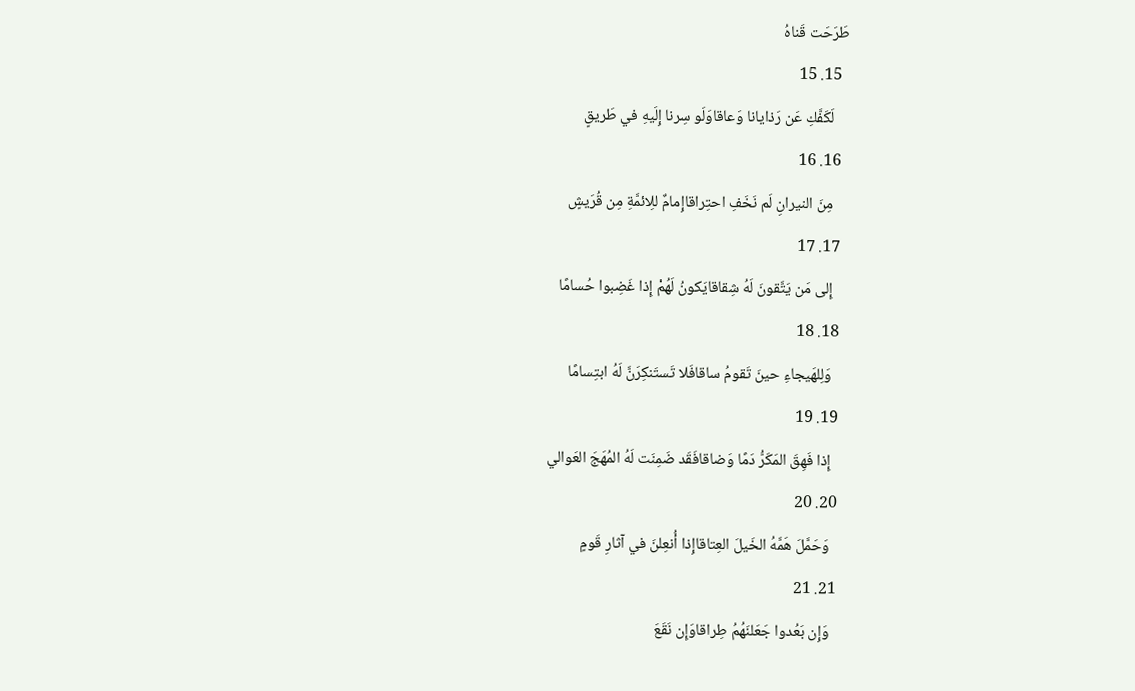طَرَحَت قَناهُ
  15. 15
    لَكَفَّكِ عَن رَذايانا وَعاقاوَلَو سِرنا إِلَيهِ في طَريقٍ
  16. 16
    مِنَ النيرانِ لَم نَخَفِ احتِراقاإِمامٌ للِائمَّةِ مِن قُرَيشٍ
  17. 17
    إِلى مَن يَتَّقونَ لَهُ شِقاقايَكونُ لَهُمْ إِذا غَضِبوا حُسامًا
  18. 18
    وَلِلهَيجاءِ حينَ تَقومُ ساقافَلا تَستَنكِرَنَّ لَهُ ابتِسامًا
  19. 19
    إِذا فَهِقَ المَكَرُّ دَمًا وَضاقافَقَد ضَمِنَت لَهُ المُهَجَ العَوالي
  20. 20
    وَحَمَّلَ هَمَّهُ الخَيلَ العِتاقاإِذا أُنعِلنَ في آثارِ قَومٍ
  21. 21
    وَإِن بَعُدوا جَعَلنَهُمُ طِراقاوَإِن نَقَعَ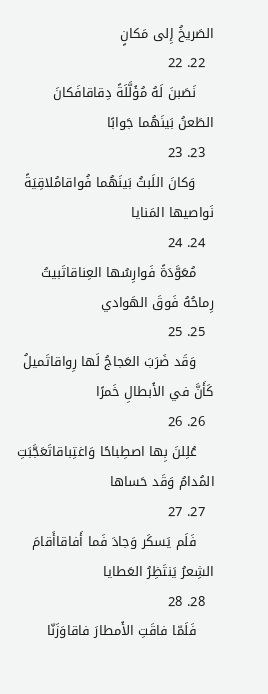الصَريخُ إِلى مَكانٍ
  22. 22
    نَصَبنَ لَهُ مُؤَلَّلَةً دِقاقافَكانَ الطَعنُ بَينَهُما جَوابًا
  23. 23
    وَكانَ اللَبثُ بَينَهُما فُواقامُلاقِيَةً نَواصيها المَنايا
  24. 24
    مُعَوَّدَةً فَوارِسُها العِناقاتَبيتُ رِماحُهُ فَوقَ الهَوادي
  25. 25
    وَقَد ضَرَبَ العَجاجُ لَها رِواقاتَميلُ كَأَنَّ في الأَبطالِ خَمرًا
  26. 26
    عُلِلنَ بِها اصطِباحًا وَاغتِباقاتَعَجَّبَتِ المُدامُ وَقَد حَساها
  27. 27
    فَلَم يَسكَر وَجادَ فَما أَفاقاأَقامَ الشِعرُ يَنتَظِرُ العَطايا
  28. 28
    فَلَمّا فاقَتِ الأَمطارَ فاقاوَزَنّا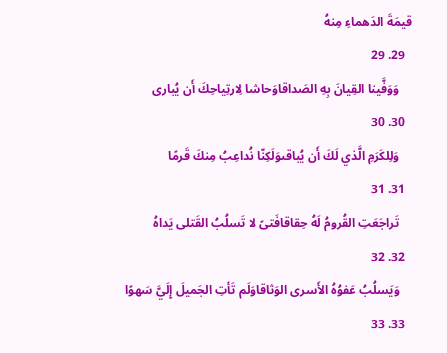قيمَةَ الدَهماءِ مِنهُ
  29. 29
    وَوَفَّينا القِيانَ بِهِ الصَداقاوَحاشا لِارتِياحِكَ أَن يُبارى
  30. 30
    وَلِلكَرَمِ الَّذي لَكَ أَن يُباقىوَلَكِنّا نُداعِبُ مِنكَ قَرمًا
  31. 31
    تَراجَعَتِ القُرومُ لَهُ حِقاقافَتىً لا تَسلُبُ القَتلى يَداهُ
  32. 32
    وَيَسلُبُ عَفوُهُ الأَسرى الوَثاقاوَلَم تَأتِ الجَميلَ إِلَيَّ سَهوًا
  33. 33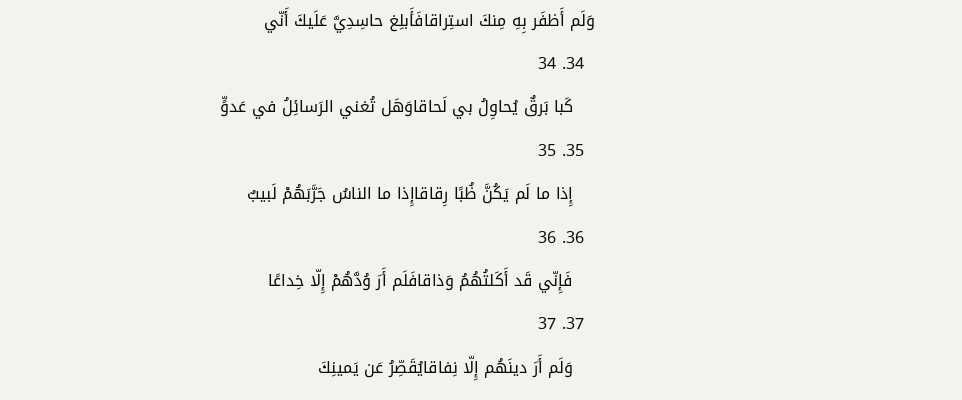وَلَم أَظفَر بِهِ مِنكَ استِراقافَأَبلِغ حاسِدِيَّ عَلَيكَ أَنّي
  34. 34
    كَبا بَرقٌ يُحاوِلُ بي لَحاقاوَهَل تُغني الرَسائِلُ في عَدوٍّ
  35. 35
    إِذا ما لَم يَكُنَّ ظُبًا رِقاقاإِذا ما الناسُ جَرَّبَهُمْ لَبيبٌ
  36. 36
    فَإِنّي قَد أَكَلتُهُمُ وَذاقافَلَم أَرَ وُدَّهُمْ إِلّا خِداعًا
  37. 37
    وَلَم أَرَ دينَهُم إِلّا نِفاقايُقَصِّرُ عَن يَمينِكَ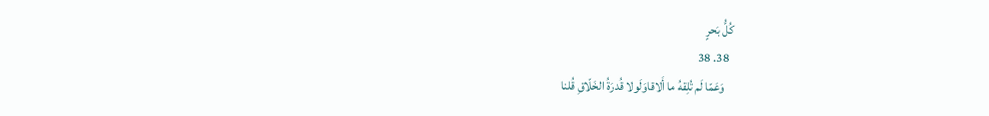كُلُّ بَحرٍ
  38. 38
    وَعَمّا لَم تُلِقهُ ما أَلاقاوَلَولا قُدرَةُ الخَلّاقِ قُلنا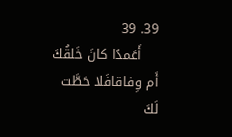39. 39
    أَعَمدًا كانَ خَلقُكَ أَم وِفاقافَلا حَطَّت لَكَ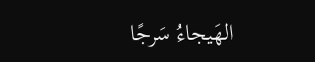الهَيجاءُ سَرجًا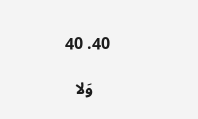40. 40

    وَلا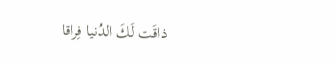ذاقَت لَكَ الدُنيا فِراقا